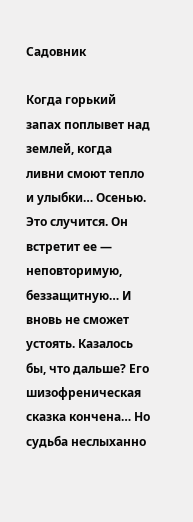Садовник

Когда горький запах поплывет над землей, когда ливни смоют тепло и улыбки… Осенью. Это случится. Он встретит ее — неповторимую, беззащитную… И вновь не сможет устоять. Казалось бы, что дальше? Его шизофреническая сказка кончена… Но судьба неслыханно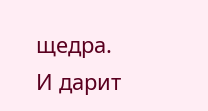щедра. И дарит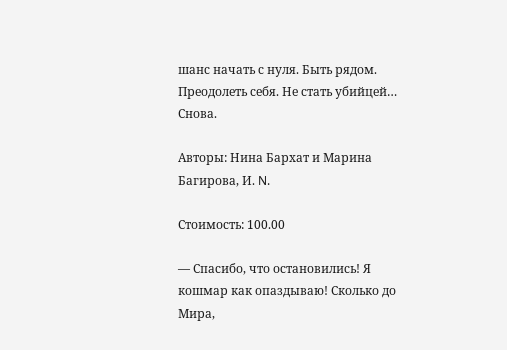шанс начать с нуля. Быть рядом. Преодолеть себя. Не стать убийцей… Снова.

Авторы: Нина Бархат и Марина Багирова, И. N.

Стоимость: 100.00

— Спасибо, что остановились! Я кошмар как опаздываю! Сколько до Мира,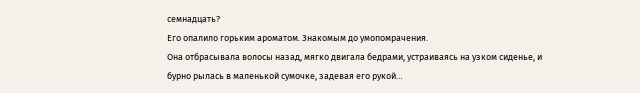семнадцать?
Его опалило горьким ароматом. Знакомым до умопомрачения.
Она отбрасывала волосы назад, мягко двигала бедрами, устраиваясь на узком сиденье, и бурно рылась в маленькой сумочке, задевая его рукой…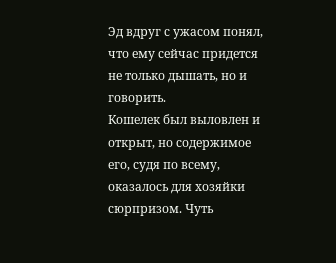Эд вдруг с ужасом понял, что ему сейчас придется не только дышать, но и говорить.
Кошелек был выловлен и открыт, но содержимое его, судя по всему, оказалось для хозяйки сюрпризом. Чуть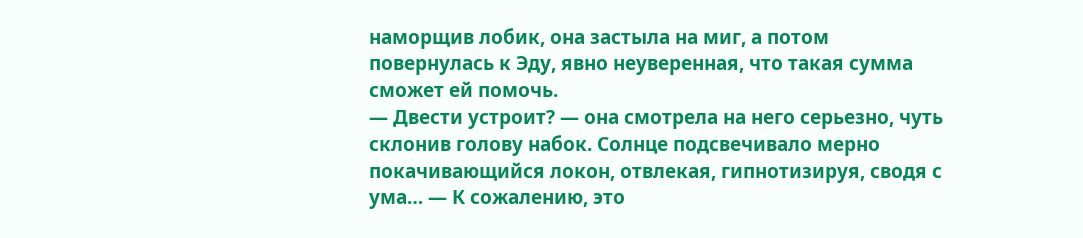наморщив лобик, она застыла на миг, а потом повернулась к Эду, явно неуверенная, что такая сумма сможет ей помочь.
— Двести устроит? — она смотрела на него серьезно, чуть склонив голову набок. Солнце подсвечивало мерно покачивающийся локон, отвлекая, гипнотизируя, сводя с ума… — К сожалению, это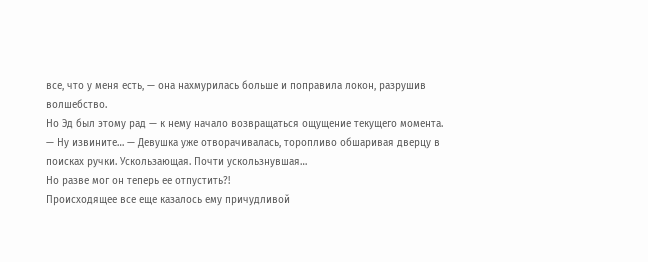все, что у меня есть, — она нахмурилась больше и поправила локон, разрушив волшебство.
Но Эд был этому рад — к нему начало возвращаться ощущение текущего момента.
— Ну извините… — Девушка уже отворачивалась, торопливо обшаривая дверцу в поисках ручки. Ускользающая. Почти ускользнувшая…
Но разве мог он теперь ее отпустить?!
Происходящее все еще казалось ему причудливой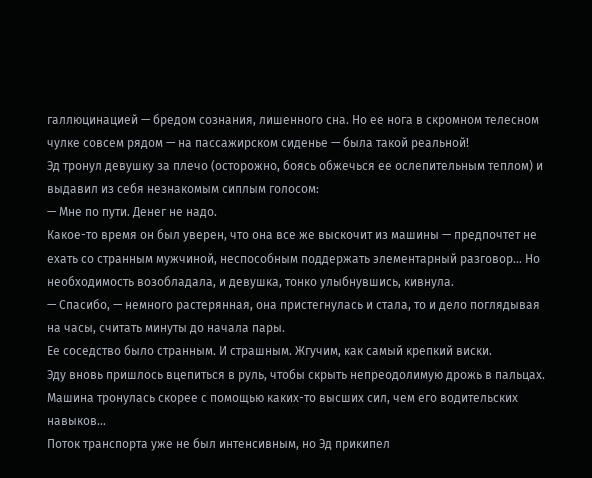галлюцинацией — бредом сознания, лишенного сна. Но ее нога в скромном телесном чулке совсем рядом — на пассажирском сиденье — была такой реальной!
Эд тронул девушку за плечо (осторожно, боясь обжечься ее ослепительным теплом) и выдавил из себя незнакомым сиплым голосом:
— Мне по пути. Денег не надо.
Какое-то время он был уверен, что она все же выскочит из машины — предпочтет не ехать со странным мужчиной, неспособным поддержать элементарный разговор… Но необходимость возобладала, и девушка, тонко улыбнувшись, кивнула.
— Спасибо, — немного растерянная, она пристегнулась и стала, то и дело поглядывая на часы, считать минуты до начала пары.
Ее соседство было странным. И страшным. Жгучим, как самый крепкий виски.
Эду вновь пришлось вцепиться в руль, чтобы скрыть непреодолимую дрожь в пальцах. Машина тронулась скорее с помощью каких-то высших сил, чем его водительских навыков…
Поток транспорта уже не был интенсивным, но Эд прикипел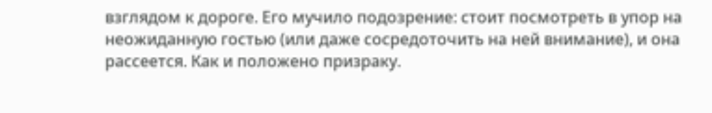взглядом к дороге. Его мучило подозрение: стоит посмотреть в упор на неожиданную гостью (или даже сосредоточить на ней внимание), и она рассеется. Как и положено призраку.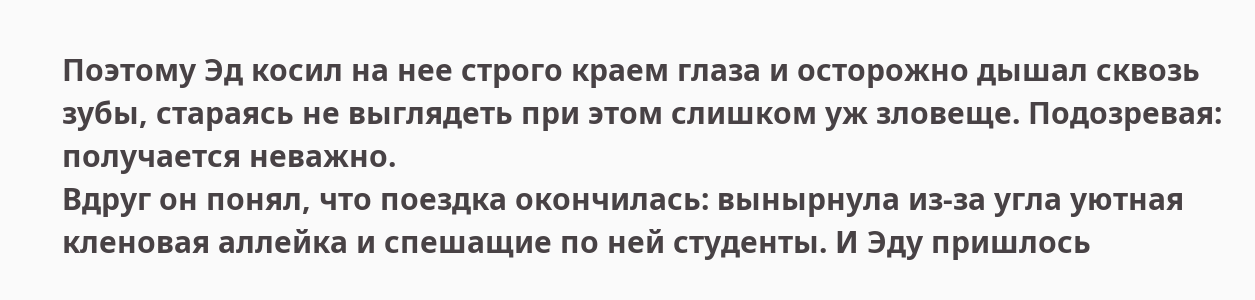Поэтому Эд косил на нее строго краем глаза и осторожно дышал сквозь зубы, стараясь не выглядеть при этом слишком уж зловеще. Подозревая: получается неважно.
Вдруг он понял, что поездка окончилась: вынырнула из-за угла уютная кленовая аллейка и спешащие по ней студенты. И Эду пришлось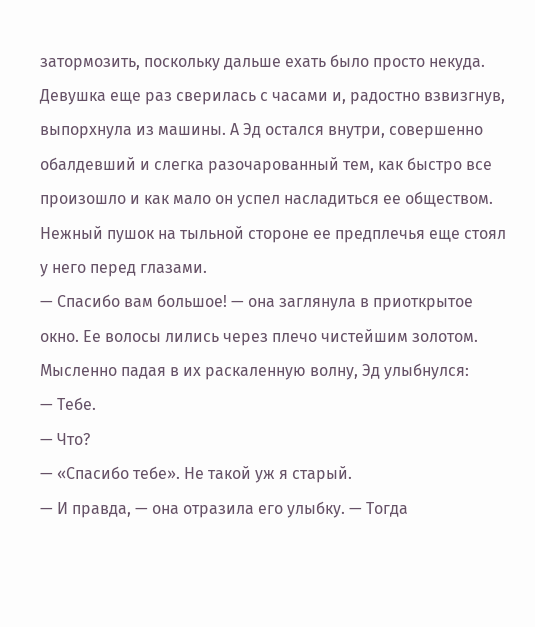затормозить, поскольку дальше ехать было просто некуда.
Девушка еще раз сверилась с часами и, радостно взвизгнув, выпорхнула из машины. А Эд остался внутри, совершенно обалдевший и слегка разочарованный тем, как быстро все произошло и как мало он успел насладиться ее обществом. Нежный пушок на тыльной стороне ее предплечья еще стоял у него перед глазами.
— Спасибо вам большое! — она заглянула в приоткрытое окно. Ее волосы лились через плечо чистейшим золотом.
Мысленно падая в их раскаленную волну, Эд улыбнулся:
— Тебе.
— Что?
— «Спасибо тебе». Не такой уж я старый.
— И правда, — она отразила его улыбку. — Тогда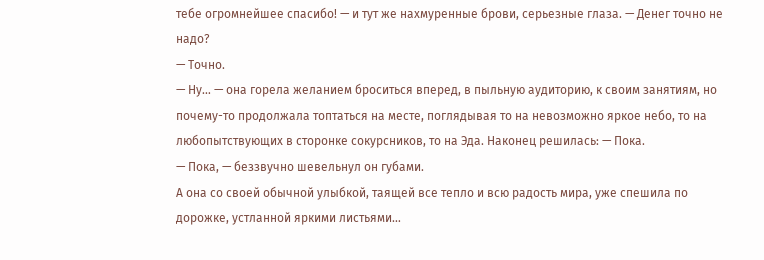тебе огромнейшее спасибо! — и тут же нахмуренные брови, серьезные глаза. — Денег точно не надо?
— Точно.
— Ну… — она горела желанием броситься вперед, в пыльную аудиторию, к своим занятиям, но почему-то продолжала топтаться на месте, поглядывая то на невозможно яркое небо, то на любопытствующих в сторонке сокурсников, то на Эда. Наконец решилась: — Пока.
— Пока, — беззвучно шевельнул он губами.
А она со своей обычной улыбкой, таящей все тепло и всю радость мира, уже спешила по дорожке, устланной яркими листьями…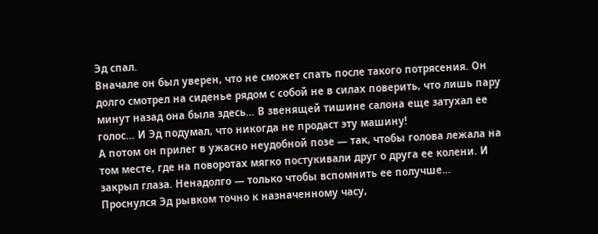Эд спал.
Вначале он был уверен, что не сможет спать после такого потрясения. Он долго смотрел на сиденье рядом с собой не в силах поверить, что лишь пару минут назад она была здесь… В звенящей тишине салона еще затухал ее голос… И Эд подумал, что никогда не продаст эту машину!
А потом он прилег в ужасно неудобной позе — так, чтобы голова лежала на том месте, где на поворотах мягко постукивали друг о друга ее колени. И закрыл глаза. Ненадолго — только чтобы вспомнить ее получше…
Проснулся Эд рывком точно к назначенному часу,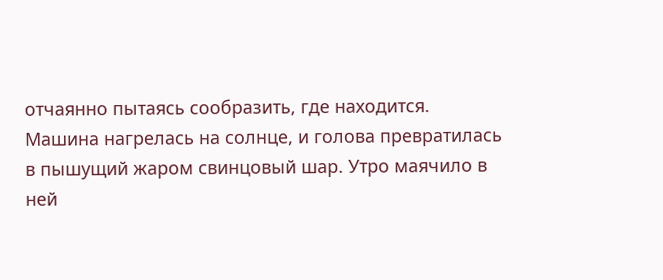отчаянно пытаясь сообразить, где находится. Машина нагрелась на солнце, и голова превратилась в пышущий жаром свинцовый шар. Утро маячило в ней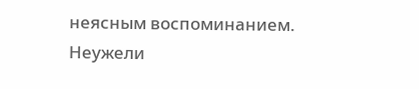неясным воспоминанием.
Неужели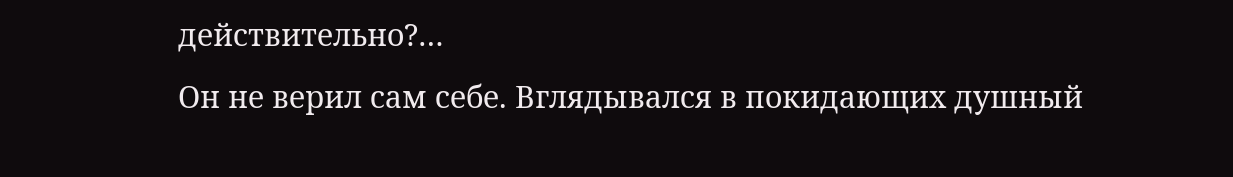действительно?…
Он не верил сам себе. Вглядывался в покидающих душный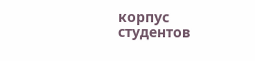корпус студентов